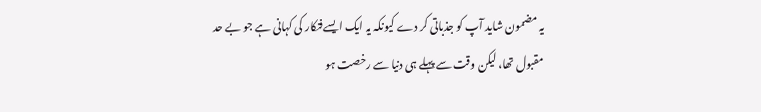یہ مضمون شاید آپ کو جذباتی کر دے کیونکہ یہ ایک ایسےفنکار کی کہانی ہے جو بے حد مقبول تھا، لیکن وقت سے پہلے ہی دنیا سے رخصت ہو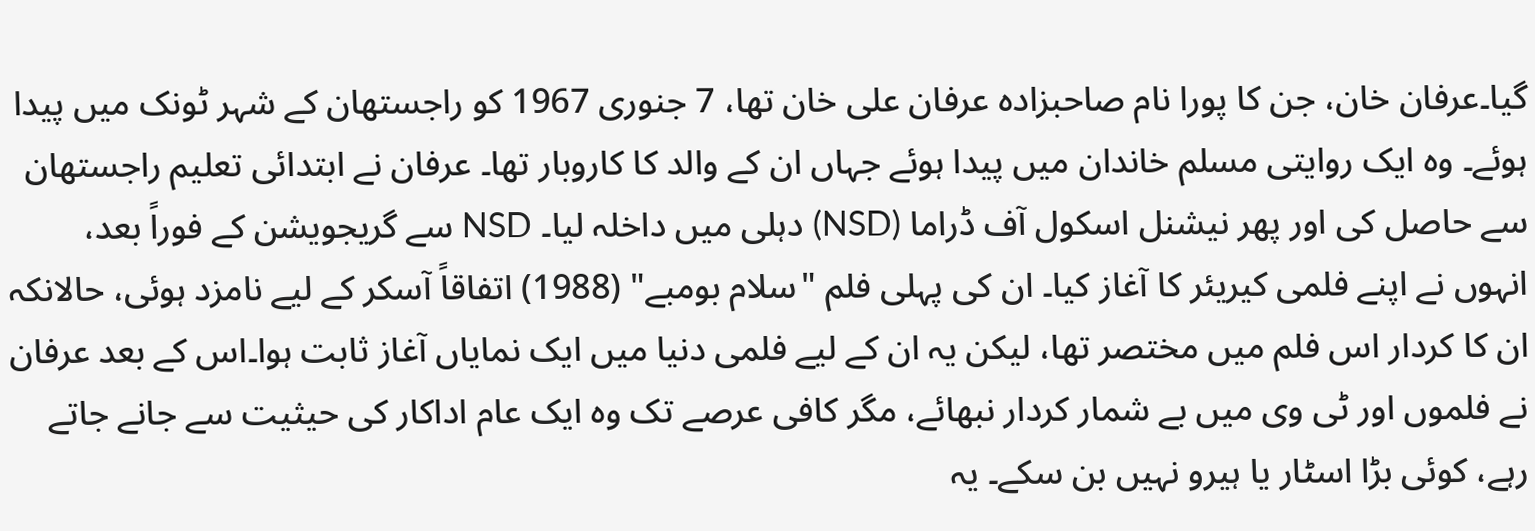گیا۔عرفان خان، جن کا پورا نام صاحبزادہ عرفان علی خان تھا، 7 جنوری 1967 کو راجستھان کے شہر ٹونک میں پیدا ہوئے۔ وہ ایک روایتی مسلم خاندان میں پیدا ہوئے جہاں ان کے والد کا کاروبار تھا۔ عرفان نے ابتدائی تعلیم راجستھان سے حاصل کی اور پھر نیشنل اسکول آف ڈراما (NSD) دہلی میں داخلہ لیا۔ NSD سے گریجویشن کے فوراً بعد، انہوں نے اپنے فلمی کیریئر کا آغاز کیا۔ ان کی پہلی فلم "سلام بومبے" (1988) اتفاقاً آسکر کے لیے نامزد ہوئی، حالانکہ ان کا کردار اس فلم میں مختصر تھا، لیکن یہ ان کے لیے فلمی دنیا میں ایک نمایاں آغاز ثابت ہوا۔اس کے بعد عرفان نے فلموں اور ٹی وی میں بے شمار کردار نبھائے، مگر کافی عرصے تک وہ ایک عام اداکار کی حیثیت سے جانے جاتے رہے، کوئی بڑا اسٹار یا ہیرو نہیں بن سکے۔ یہ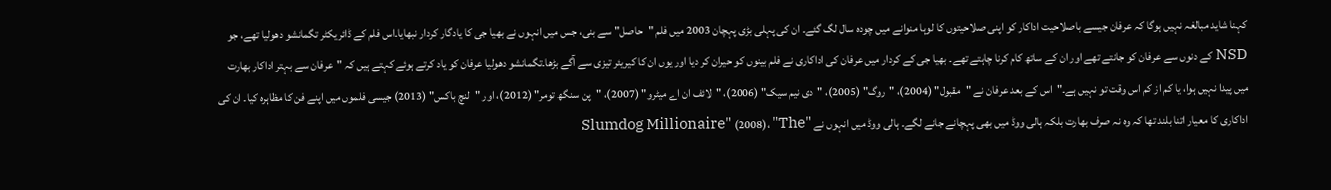کہنا شاید مبالغہ نہیں ہوگا کہ عرفان جیسے باصلاحیت اداکار کو اپنی صلاحیتوں کا لوہا منوانے میں چودہ سال لگ گئے۔ ان کی پہلی بڑی پہچان 2003 میں فلم "حاصل" سے بنی، جس میں انہوں نے بھیا جی کا یادگار کردار نبھایا۔اس فلم کے ڈائریکٹر تگمانشو دھولیا تھے، جو NSD کے دنوں سے عرفان کو جانتے تھے اور ان کے ساتھ کام کرنا چاہتے تھے۔ بھیا جی کے کردار میں عرفان کی اداکاری نے فلم بینوں کو حیران کر دیا اور یوں ان کا کیریئر تیزی سے آگے بڑھا۔تگمانشو دھولیا عرفان کو یاد کرتے ہوئے کہتے ہیں کہ "عرفان سے بہتر اداکار بھارت میں پیدا نہیں ہوا، یا کم از کم اس وقت تو نہیں ہے۔"اس کے بعد عرفان نے "مقبول" (2004)، "روگ" (2005)، "دی نیم سیک" (2006)، "لائف ان اے میٹرو" (2007)، "پن سنگھ تومر" (2012)، اور "لنچ باکس" (2013) جیسی فلموں میں اپنے فن کا مظاہرہ کیا۔ ان کی اداکاری کا معیار اتنا بلند تھا کہ وہ نہ صرف بھارت بلکہ ہالی ووڈ میں بھی پہچانے جانے لگے۔ ہالی ووڈ میں انہوں نے "Slumdog Millionaire" (2008)، "The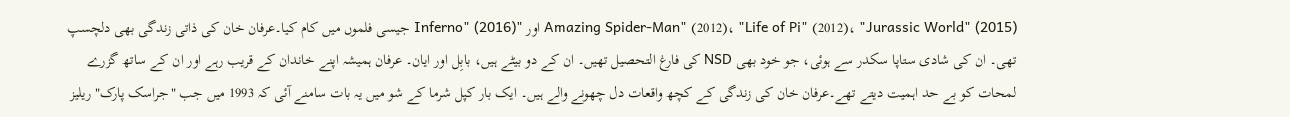Amazing Spider-Man" (2012)، "Life of Pi" (2012)، "Jurassic World" (2015) اور "Inferno" (2016) جیسی فلموں میں کام کیا۔عرفان خان کی ذاتی زندگی بھی دلچسپ تھی۔ ان کی شادی ستاپا سکدر سے ہوئی، جو خود بھی NSD کی فارغ التحصیل تھیں۔ ان کے دو بیٹے ہیں، بابِل اور ایان۔ عرفان ہمیشہ اپنے خاندان کے قریب رہے اور ان کے ساتھ گزرے لمحات کو بے حد اہمیت دیتے تھے۔عرفان خان کی زندگی کے کچھ واقعات دل چھونے والے ہیں۔ ایک بار کپل شرما کے شو میں یہ بات سامنے آئی کہ 1993 میں جب "جراسک پارک" ریلیز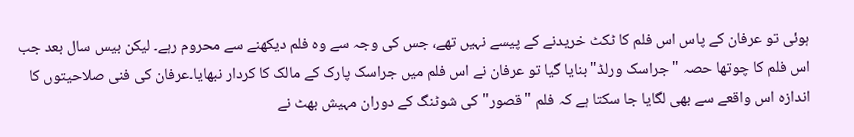ہوئی تو عرفان کے پاس اس فلم کا ٹکٹ خریدنے کے پیسے نہیں تھے، جس کی وجہ سے وہ فلم دیکھنے سے محروم رہے۔ لیکن بیس سال بعد جب اس فلم کا چوتھا حصہ "جراسک ورلڈ" بنایا گیا تو عرفان نے اس فلم میں جراسک پارک کے مالک کا کردار نبھایا۔عرفان کی فنی صلاحیتوں کا اندازہ اس واقعے سے بھی لگایا جا سکتا ہے کہ فلم "قصور" کی شوٹنگ کے دوران مہیش بھٹ نے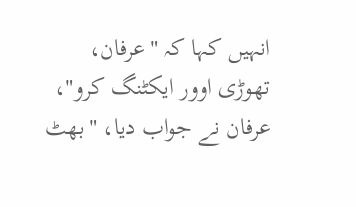انہیں کہا کہ "عرفان، تھوڑی اوور ایکٹنگ کرو"، عرفان نے جواب دیا، "بھٹ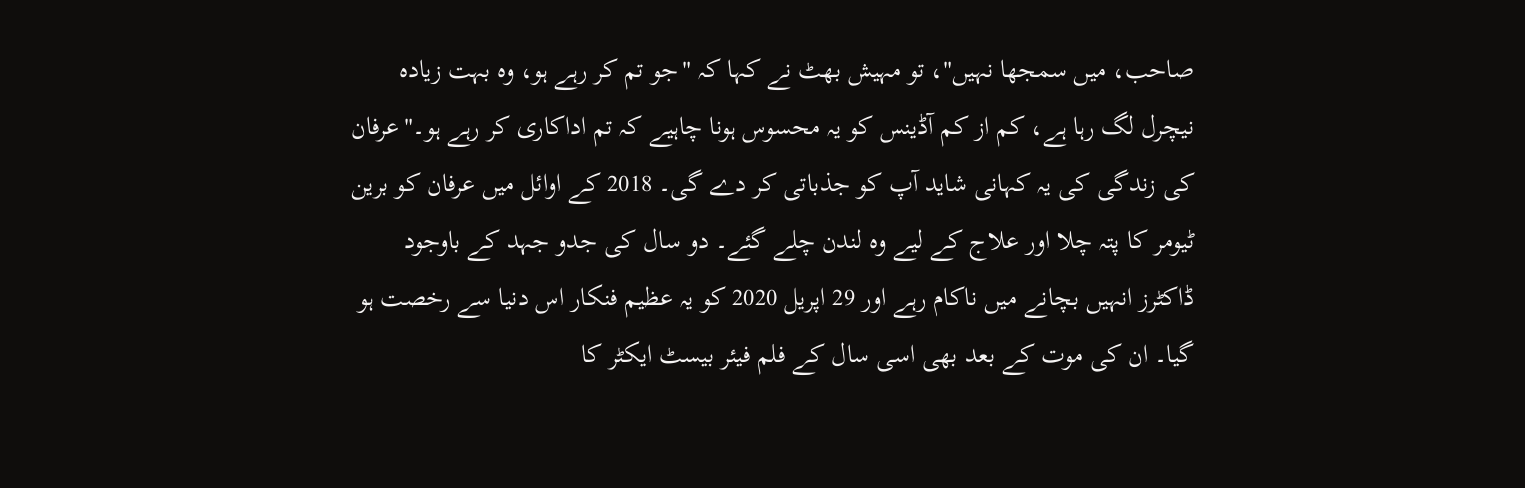صاحب، میں سمجھا نہیں"، تو مہیش بھٹ نے کہا کہ "جو تم کر رہے ہو، وہ بہت زیادہ نیچرل لگ رہا ہے، کم از کم آڈینس کو یہ محسوس ہونا چاہیے کہ تم اداکاری کر رہے ہو۔"عرفان کی زندگی کی یہ کہانی شاید آپ کو جذباتی کر دے گی۔ 2018 کے اوائل میں عرفان کو برین ٹیومر کا پتہ چلا اور علاج کے لیے وہ لندن چلے گئے۔ دو سال کی جدو جہد کے باوجود ڈاکٹرز انہیں بچانے میں ناکام رہے اور 29 اپریل 2020 کو یہ عظیم فنکار اس دنیا سے رخصت ہو گیا۔ ان کی موت کے بعد بھی اسی سال کے فلم فیئر بیسٹ ایکٹر کا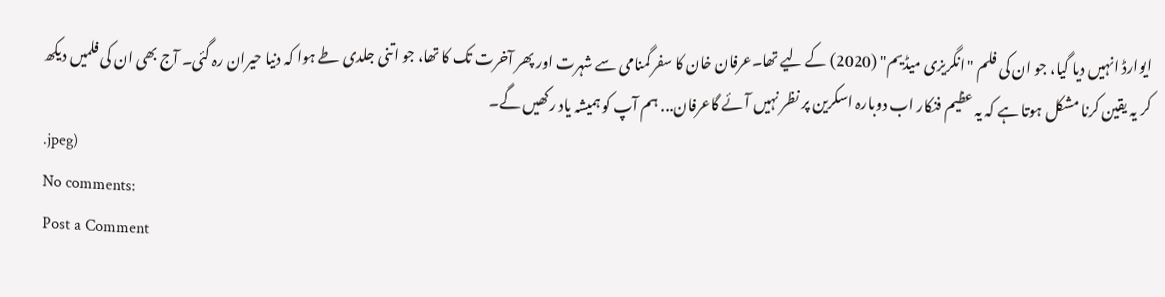ایوارڈ انہیں دیا گیا، جو ان کی فلم "انگریزی میڈیم" (2020) کے لیے تھا۔عرفان خان کا سفر گمنامی سے شہرت اور پھر آخرت تک کا تھا، جو اتنی جلدی طے ہوا کہ دنیا حیران رہ گئی۔ آج بھی ان کی فلمیں دیکھ کر یہ یقین کرنا مشکل ہوتا ہے کہ یہ عظیم فنکار اب دوبارہ اسکرین پر نظر نہیں آئے گاعرفان... ہم آپ کو ہمیشہ یاد رکھیں گے۔
.jpeg)
No comments:
Post a Comment